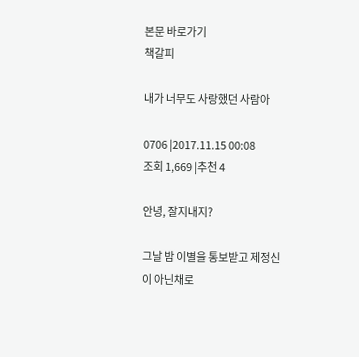본문 바로가기
책갈피

내가 너무도 사랑했던 사람아

0706 |2017.11.15 00:08
조회 1,669 |추천 4

안녕, 잘지내지?

그날 밤 이별을 통보받고 제정신이 아닌채로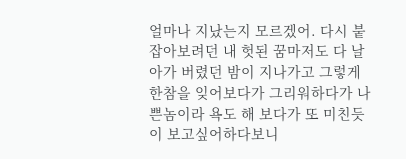얼마나 지났는지 모르겠어. 다시 붙잡아보려던 내 헛된 꿈마저도 다 날아가 버렸던 밤이 지나가고 그렇게 한참을 잊어보다가 그리워하다가 나쁜놈이라 욕도 해 보다가 또 미친듯이 보고싶어하다보니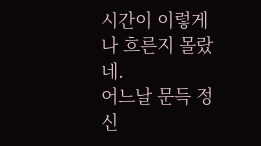시간이 이렇게나 흐른지 몰랐네.
어느날 문득 정신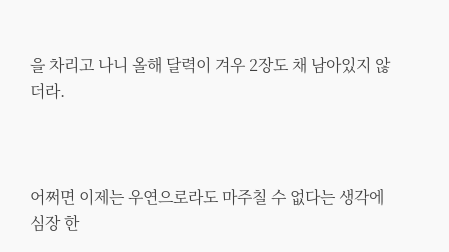을 차리고 나니 올해 달력이 겨우 2장도 채 남아있지 않더라.



어쩌면 이제는 우연으로라도 마주칠 수 없다는 생각에
심장 한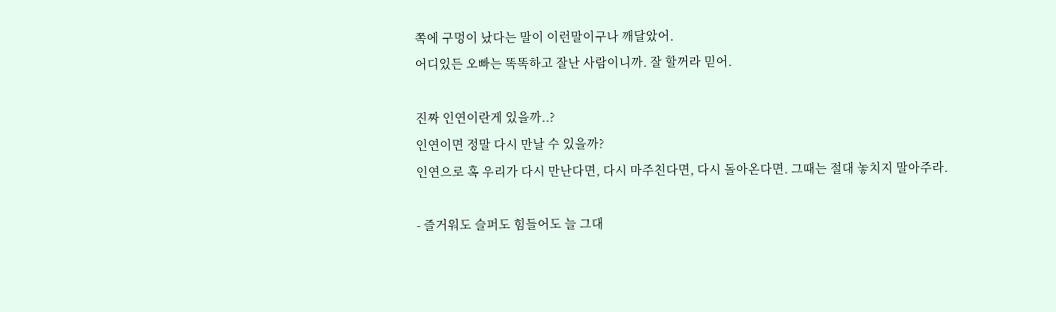쪽에 구멍이 났다는 말이 이런말이구나 깨달았어.
어디있든 오빠는 똑똑하고 잘난 사람이니까. 잘 할꺼라 믿어.

진짜 인연이란게 있을까..?
인연이면 정말 다시 만날 수 있을까?
인연으로 혹 우리가 다시 만난다면, 다시 마주친다면, 다시 돌아온다면. 그때는 절대 놓치지 말아주라.

- 즐거워도 슬퍼도 힘들어도 늘 그대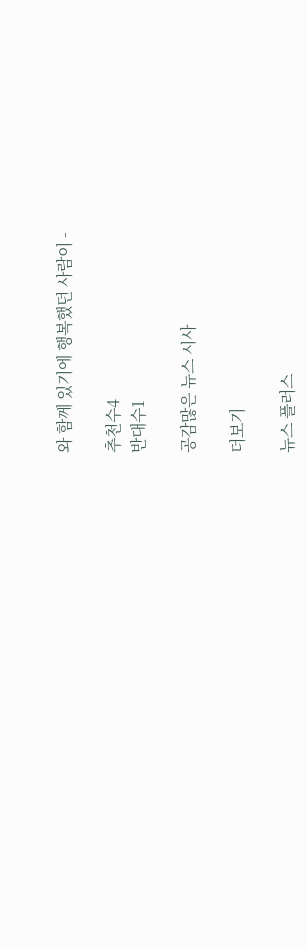와 함께 있기에 행복했던 사람이 -

추천수4
반대수1

공감많은 뉴스 시사

더보기

뉴스 플러스